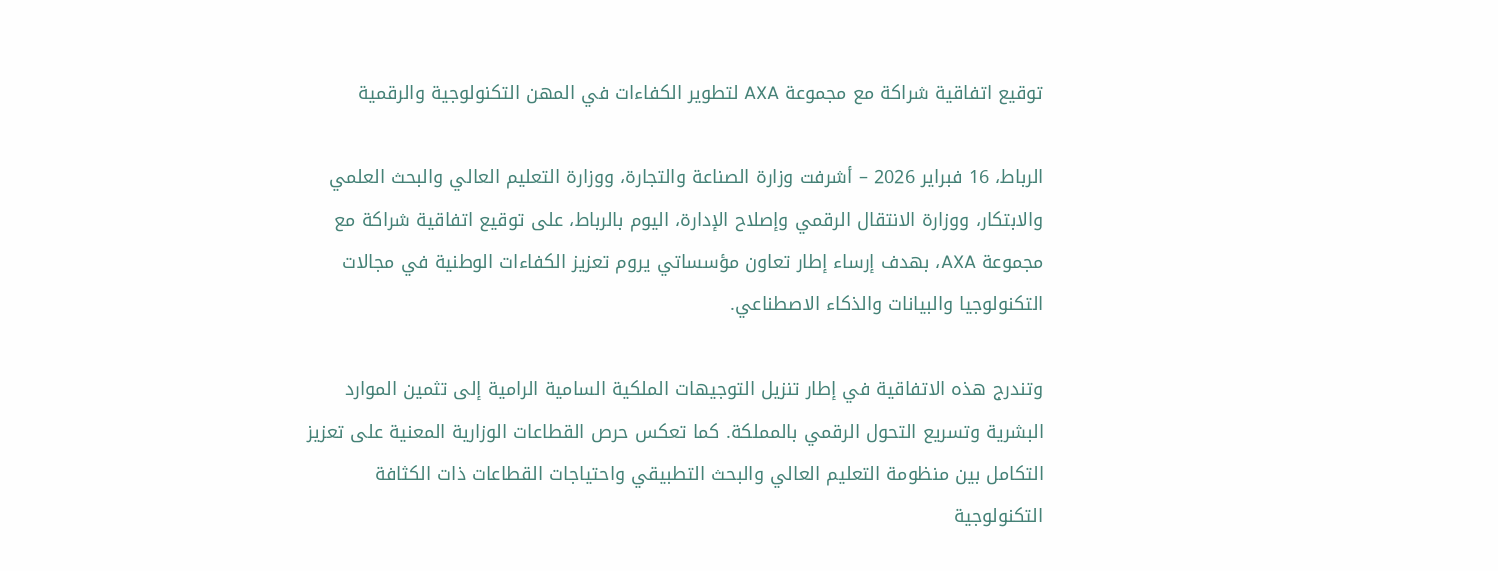توقيع اتفاقية شراكة مع مجموعة AXA لتطوير الكفاءات في المهن التكنولوجية والرقمية

الرباط، 16 فبراير 2026 – أشرفت وزارة الصناعة والتجارة، ووزارة التعليم العالي والبحث العلمي والابتكار، ووزارة الانتقال الرقمي وإصلاح الإدارة، اليوم بالرباط، على توقيع اتفاقية شراكة مع مجموعة AXA، بهدف إرساء إطار تعاون مؤسساتي يروم تعزيز الكفاءات الوطنية في مجالات التكنولوجيا والبيانات والذكاء الاصطناعي.

وتندرج هذه الاتفاقية في إطار تنزيل التوجيهات الملكية السامية الرامية إلى تثمين الموارد البشرية وتسريع التحول الرقمي بالمملكة. كما تعكس حرص القطاعات الوزارية المعنية على تعزيز التكامل بين منظومة التعليم العالي والبحث التطبيقي واحتياجات القطاعات ذات الكثافة التكنولوجية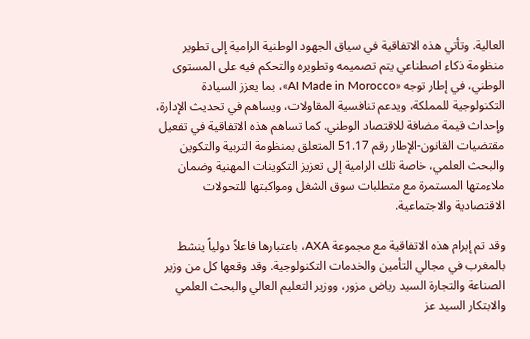العالية. وتأتي هذه الاتفاقية في سياق الجهود الوطنية الرامية إلى تطوير منظومة ذكاء اصطناعي يتم تصميمه وتطويره والتحكم فيه على المستوى الوطني، في إطار توجه «AI Made in Morocco»، بما يعزز السيادة التكنولوجية للمملكة، ويدعم تنافسية المقاولات، ويساهم في تحديث الإدارة، وإحداث قيمة مضافة للاقتصاد الوطني. كما تساهم هذه الاتفاقية في تفعيل مقتضيات القانون-الإطار رقم 51.17 المتعلق بمنظومة التربية والتكوين والبحث العلمي، خاصة تلك الرامية إلى تعزيز التكوينات المهنية وضمان ملاءمتها المستمرة مع متطلبات سوق الشغل ومواكبتها للتحولات الاقتصادية والاجتماعية.

وقد تم إبرام هذه الاتفاقية مع مجموعة AXA، باعتبارها فاعلاً دولياً ينشط بالمغرب في مجالي التأمين والخدمات التكنولوجية. وقد وقعها كل من وزير الصناعة والتجارة السيد رياض مزور، ووزير التعليم العالي والبحث العلمي والابتكار السيد عز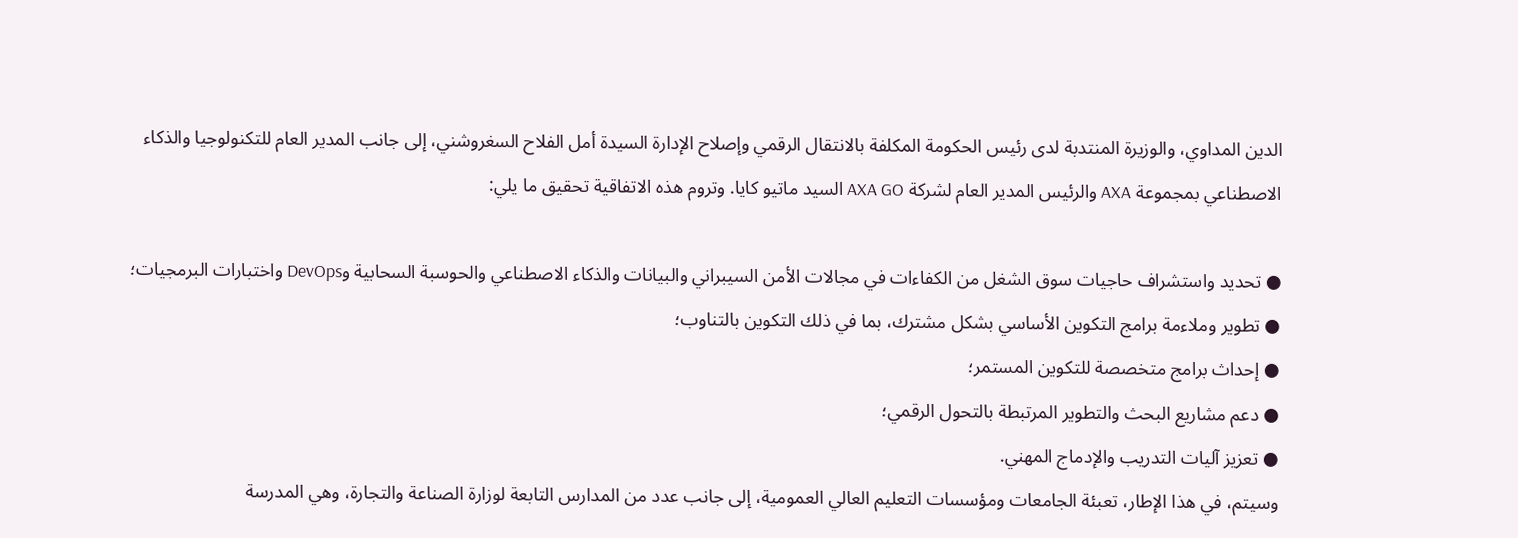الدين المداوي، والوزيرة المنتدبة لدى رئيس الحكومة المكلفة بالانتقال الرقمي وإصلاح الإدارة السيدة أمل الفلاح السغروشني، إلى جانب المدير العام للتكنولوجيا والذكاء الاصطناعي بمجموعة AXA والرئيس المدير العام لشركة AXA GO السيد ماتيو كايا. وتروم هذه الاتفاقية تحقيق ما يلي:

● تحديد واستشراف حاجيات سوق الشغل من الكفاءات في مجالات الأمن السيبراني والبيانات والذكاء الاصطناعي والحوسبة السحابية وDevOps واختبارات البرمجيات؛
● تطوير وملاءمة برامج التكوين الأساسي بشكل مشترك، بما في ذلك التكوين بالتناوب؛
● إحداث برامج متخصصة للتكوين المستمر؛
● دعم مشاريع البحث والتطوير المرتبطة بالتحول الرقمي؛
● تعزيز آليات التدريب والإدماج المهني.
وسيتم، في هذا الإطار، تعبئة الجامعات ومؤسسات التعليم العالي العمومية، إلى جانب عدد من المدارس التابعة لوزارة الصناعة والتجارة، وهي المدرسة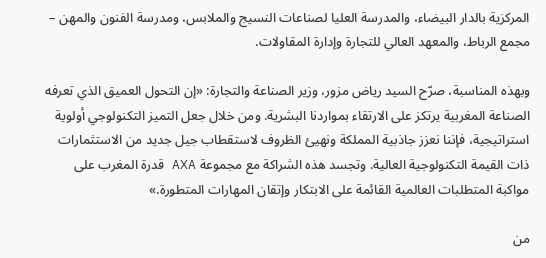المركزية بالدار البيضاء، والمدرسة العليا لصناعات النسيج والملابس، ومدرسة الفنون والمهن – مجمع الرباط، والمعهد العالي للتجارة وإدارة المقاولات.

وبهذه المناسبة، صرّح السيد رياض مزور، وزير الصناعة والتجارة: «إن التحول العميق الذي تعرفه الصناعة المغربية يرتكز على الارتقاء بمواردنا البشرية. ومن خلال جعل التميز التكنولوجي أولوية استراتيجية، فإننا نعزز جاذبية المملكة ونهيئ الظروف لاستقطاب جيل جديد من الاستثمارات ذات القيمة التكنولوجية العالية. وتجسد هذه الشراكة مع مجموعة AXA قدرة المغرب على مواكبة المتطلبات العالمية القائمة على الابتكار وإتقان المهارات المتطورة.»

من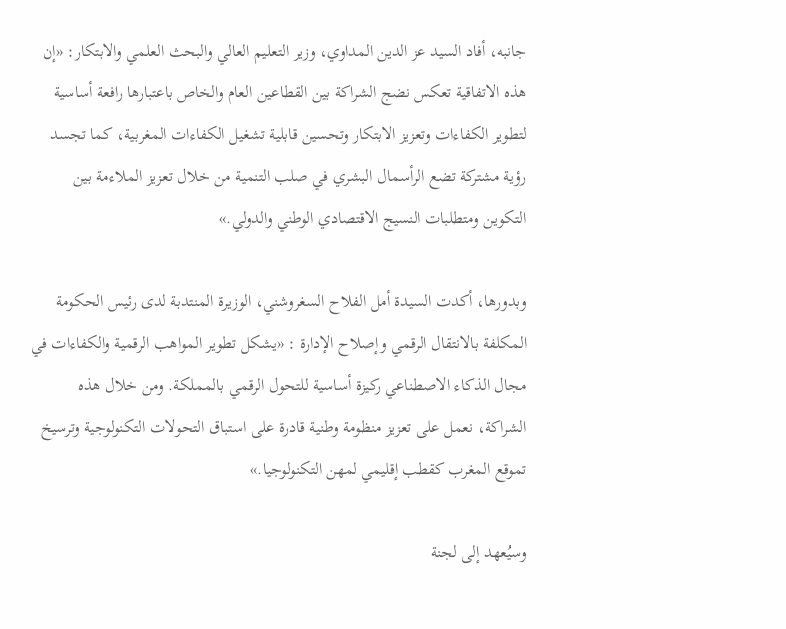جانبه، أفاد السيد عز الدين المداوي، وزير التعليم العالي والبحث العلمي والابتكار: «إن هذه الاتفاقية تعكس نضج الشراكة بين القطاعين العام والخاص باعتبارها رافعة أساسية لتطوير الكفاءات وتعزيز الابتكار وتحسين قابلية تشغيل الكفاءات المغربية، كما تجسد رؤية مشتركة تضع الرأسمال البشري في صلب التنمية من خلال تعزيز الملاءمة بين التكوين ومتطلبات النسيج الاقتصادي الوطني والدولي.»

وبدورها، أكدت السيدة أمل الفلاح السغروشني، الوزيرة المنتدبة لدى رئيس الحكومة المكلفة بالانتقال الرقمي وإصلاح الإدارة : «يشكل تطوير المواهب الرقمية والكفاءات في مجال الذكاء الاصطناعي ركيزة أساسية للتحول الرقمي بالمملكة. ومن خلال هذه الشراكة، نعمل على تعزيز منظومة وطنية قادرة على استباق التحولات التكنولوجية وترسيخ تموقع المغرب كقطب إقليمي لمهن التكنولوجيا.»

وسيُعهد إلى لجنة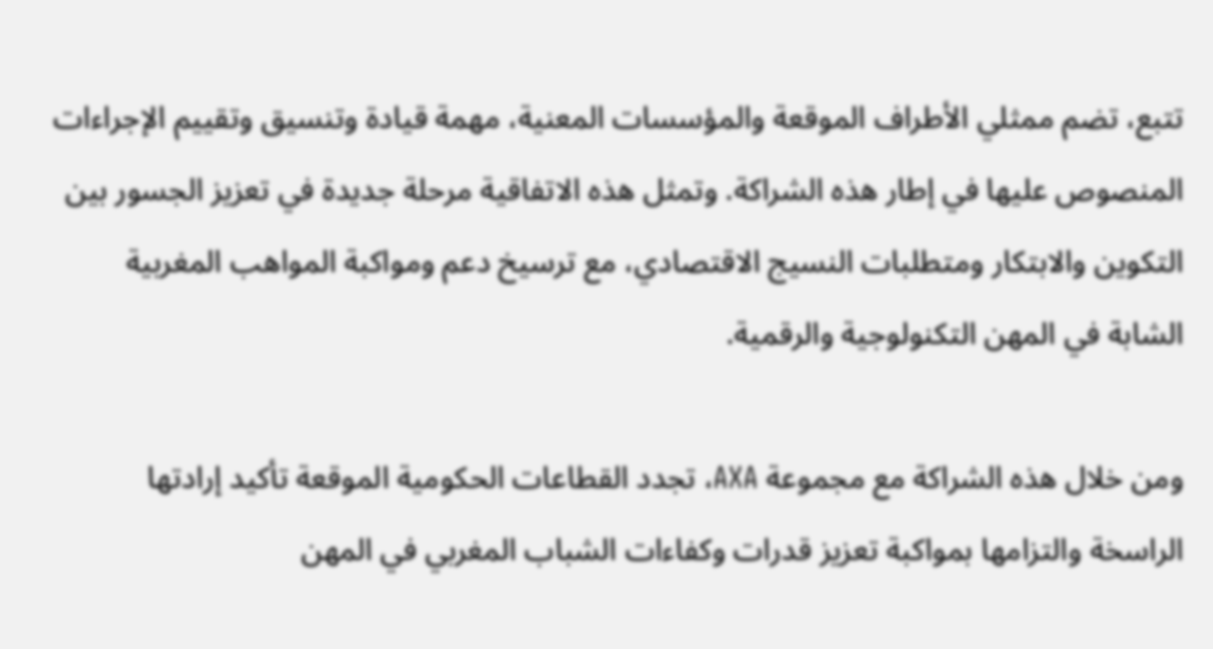تتبع، تضم ممثلي الأطراف الموقعة والمؤسسات المعنية، مهمة قيادة وتنسيق وتقييم الإجراءات المنصوص عليها في إطار هذه الشراكة. وتمثل هذه الاتفاقية مرحلة جديدة في تعزيز الجسور بين التكوين والابتكار ومتطلبات النسيج الاقتصادي، مع ترسيخ دعم ومواكبة المواهب المغربية الشابة في المهن التكنولوجية والرقمية.

ومن خلال هذه الشراكة مع مجموعة AXA، تجدد القطاعات الحكومية الموقعة تأكيد إرادتها الراسخة والتزامها بمواكبة تعزيز قدرات وكفاءات الشباب المغربي في المهن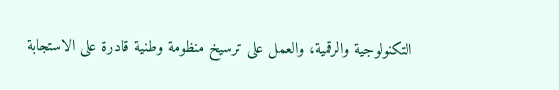التكنولوجية والرقمية، والعمل على ترسيخ منظومة وطنية قادرة على الاستجابة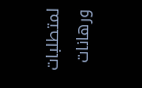لمتطلبات ورهانات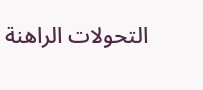التحولات الراهنة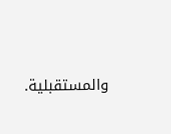والمستقبلية.